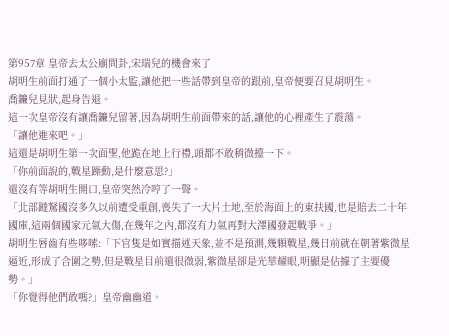第957章 皇帝去太公廟問卦,宋瑞兒的機會來了
胡明生前面打通了一個小太監,讓他把一些話帶到皇帝的跟前,皇帝便要召見胡明生。
喬鐮兒見狀,起身告退。
這一次皇帝沒有讓喬鐮兒留著,因為胡明生前面帶來的話,讓他的心裡產生了震蕩。
「讓他進來吧。」
這還是胡明生第一次面聖,他跪在地上行禮,頭都不敢稍微擡一下。
「你前面說的,戰星躁動,是什麼意思?」
還沒有等胡明生開口,皇帝突然冷哼了一聲。
「北部躂駑國沒多久以前遭受重創,喪失了一大片土地,至於海面上的東扶國,也是賠去二十年國庫,這兩個國家元氣大傷,在幾年之內,都沒有力氣再對大澤國發起戰爭。」
胡明生唇齒有些哆嗦:「下官隻是如實描述天象,並不是預測,幾顆戰星,幾日前就在朝著紫微星逼近,形成了合圍之勢,但是戰星目前還很微弱,紫微星卻是光華耀眼,明顯是佔據了主要優勢。」
「你覺得他們敢嗎?」皇帝幽幽道。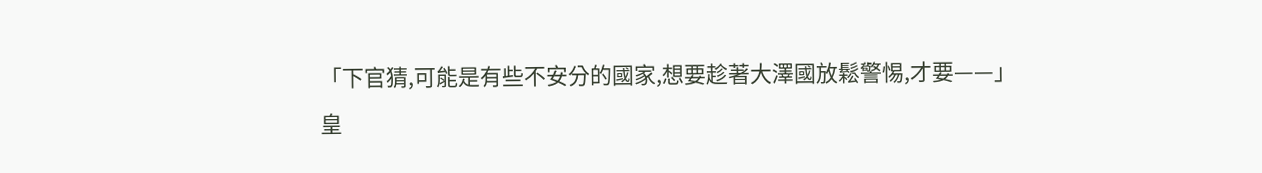「下官猜,可能是有些不安分的國家,想要趁著大澤國放鬆警惕,才要——」
皇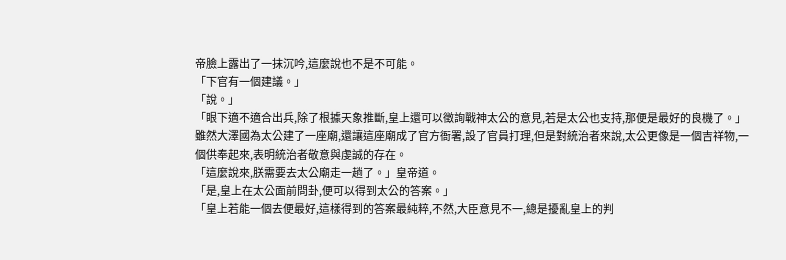帝臉上露出了一抹沉吟,這麼說也不是不可能。
「下官有一個建議。」
「說。」
「眼下適不適合出兵,除了根據天象推斷,皇上還可以徵詢戰神太公的意見,若是太公也支持,那便是最好的良機了。」
雖然大澤國為太公建了一座廟,還讓這座廟成了官方衙署,設了官員打理,但是對統治者來說,太公更像是一個吉祥物,一個供奉起來,表明統治者敬意與虔誠的存在。
「這麼說來,朕需要去太公廟走一趟了。」皇帝道。
「是,皇上在太公面前問卦,便可以得到太公的答案。」
「皇上若能一個去便最好,這樣得到的答案最純粹,不然,大臣意見不一,總是擾亂皇上的判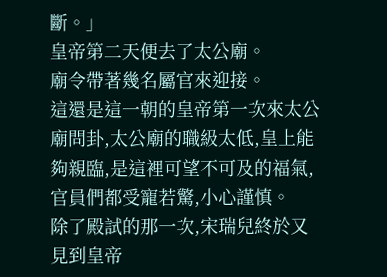斷。」
皇帝第二天便去了太公廟。
廟令帶著幾名屬官來迎接。
這還是這一朝的皇帝第一次來太公廟問卦,太公廟的職級太低,皇上能夠親臨,是這裡可望不可及的福氣,官員們都受寵若驚,小心謹慎。
除了殿試的那一次,宋瑞兒終於又見到皇帝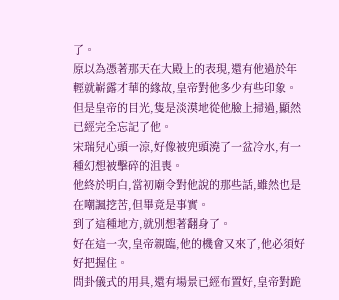了。
原以為憑著那天在大殿上的表現,還有他過於年輕就嶄露才華的緣故,皇帝對他多少有些印象。
但是皇帝的目光,隻是淡漠地從他臉上掃過,顯然已經完全忘記了他。
宋瑞兒心頭一涼,好像被兜頭澆了一盆冷水,有一種幻想被擊碎的沮喪。
他終於明白,當初廟令對他說的那些話,雖然也是在嘲諷挖苦,但畢竟是事實。
到了這種地方,就別想著翻身了。
好在這一次,皇帝親臨,他的機會又來了,他必須好好把握住。
問卦儀式的用具,還有場景已經布置好,皇帝對跪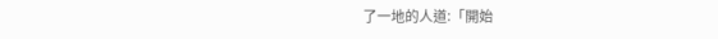了一地的人道:「開始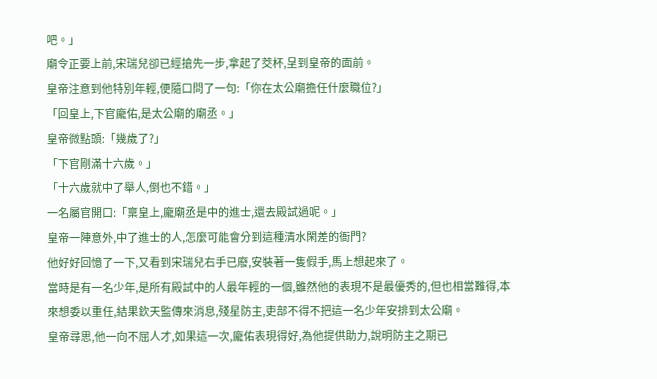吧。」
廟令正要上前,宋瑞兒卻已經搶先一步,拿起了茭杯,呈到皇帝的面前。
皇帝注意到他特別年輕,便隨口問了一句:「你在太公廟擔任什麼職位?」
「回皇上,下官龐佑,是太公廟的廟丞。」
皇帝微點頭:「幾歲了?」
「下官剛滿十六歲。」
「十六歲就中了舉人,倒也不錯。」
一名屬官開口:「稟皇上,龐廟丞是中的進士,還去殿試過呢。」
皇帝一陣意外,中了進士的人,怎麼可能會分到這種清水閑差的衙門?
他好好回憶了一下,又看到宋瑞兒右手已廢,安裝著一隻假手,馬上想起來了。
當時是有一名少年,是所有殿試中的人最年輕的一個,雖然他的表現不是最優秀的,但也相當難得,本來想委以重任,結果欽天監傳來消息,殘星防主,吏部不得不把這一名少年安排到太公廟。
皇帝尋思,他一向不屈人才,如果這一次,龐佑表現得好,為他提供助力,說明防主之期已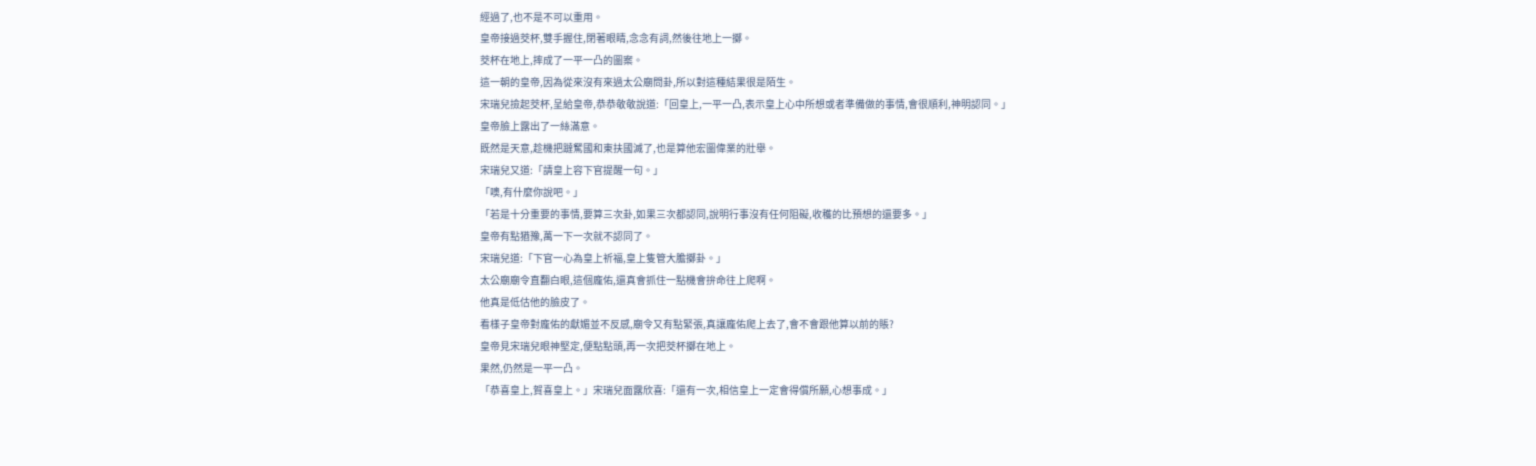經過了,也不是不可以重用。
皇帝接過茭杯,雙手握住,閉著眼睛,念念有詞,然後往地上一擲。
茭杯在地上,摔成了一平一凸的圖案。
這一朝的皇帝,因為從來沒有來過太公廟問卦,所以對這種結果很是陌生。
宋瑞兒撿起茭杯,呈給皇帝,恭恭敬敬說道:「回皇上,一平一凸,表示皇上心中所想或者準備做的事情,會很順利,神明認同。」
皇帝臉上露出了一絲滿意。
既然是天意,趁機把躂駑國和東扶國滅了,也是算他宏圖偉業的壯舉。
宋瑞兒又道:「請皇上容下官提醒一句。」
「噢,有什麼你說吧。」
「若是十分重要的事情,要算三次卦,如果三次都認同,說明行事沒有任何阻礙,收穫的比預想的還要多。」
皇帝有點猶豫,萬一下一次就不認同了。
宋瑞兒道:「下官一心為皇上祈福,皇上隻管大膽擲卦。」
太公廟廟令直翻白眼,這個龐佑,還真會抓住一點機會拚命往上爬啊。
他真是低估他的臉皮了。
看樣子皇帝對龐佑的獻媚並不反感,廟令又有點緊張,真讓龐佑爬上去了,會不會跟他算以前的賬?
皇帝見宋瑞兒眼神堅定,便點點頭,再一次把茭杯擲在地上。
果然,仍然是一平一凸。
「恭喜皇上,賀喜皇上。」宋瑞兒面露欣喜:「還有一次,相信皇上一定會得償所願,心想事成。」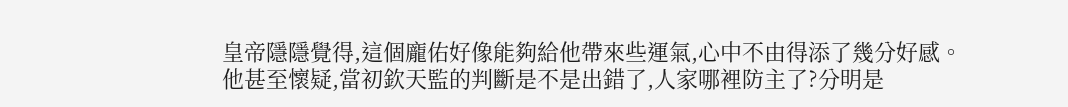皇帝隱隱覺得,這個龐佑好像能夠給他帶來些運氣,心中不由得添了幾分好感。
他甚至懷疑,當初欽天監的判斷是不是出錯了,人家哪裡防主了?分明是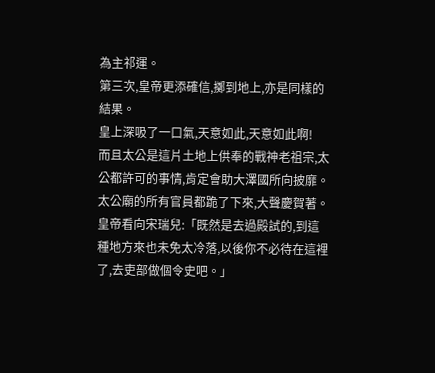為主祁運。
第三次,皇帝更添確信,擲到地上,亦是同樣的結果。
皇上深吸了一口氣,天意如此,天意如此啊!
而且太公是這片土地上供奉的戰神老祖宗,太公都許可的事情,肯定會助大澤國所向披靡。
太公廟的所有官員都跪了下來,大聲慶賀著。
皇帝看向宋瑞兒:「既然是去過殿試的,到這種地方來也未免太冷落,以後你不必待在這裡了,去吏部做個令史吧。」